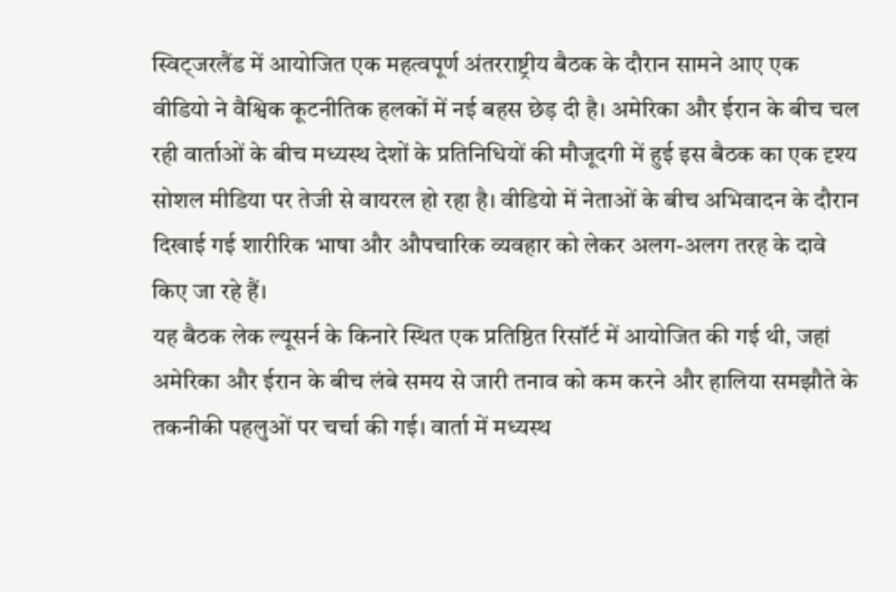स्विट्जरलैंड में आयोजित एक महत्वपूर्ण अंतरराष्ट्रीय बैठक के दौरान सामने आए एक वीडियो ने वैश्विक कूटनीतिक हलकों में नई बहस छेड़ दी है। अमेरिका और ईरान के बीच चल रही वार्ताओं के बीच मध्यस्थ देशों के प्रतिनिधियों की मौजूदगी में हुई इस बैठक का एक दृश्य सोशल मीडिया पर तेजी से वायरल हो रहा है। वीडियो में नेताओं के बीच अभिवादन के दौरान दिखाई गई शारीरिक भाषा और औपचारिक व्यवहार को लेकर अलग-अलग तरह के दावे किए जा रहे हैं।
यह बैठक लेक ल्यूसर्न के किनारे स्थित एक प्रतिष्ठित रिसॉर्ट में आयोजित की गई थी, जहां अमेरिका और ईरान के बीच लंबे समय से जारी तनाव को कम करने और हालिया समझौते के तकनीकी पहलुओं पर चर्चा की गई। वार्ता में मध्यस्थ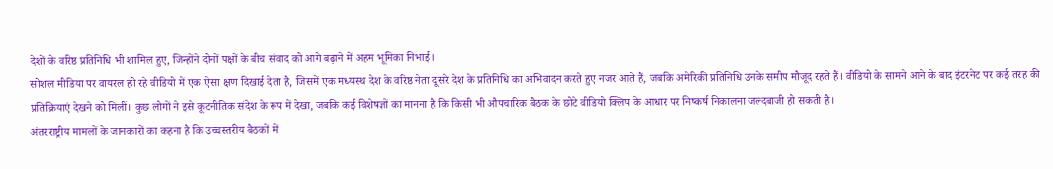देशों के वरिष्ठ प्रतिनिधि भी शामिल हुए, जिन्होंने दोनों पक्षों के बीच संवाद को आगे बढ़ाने में अहम भूमिका निभाई।
सोशल मीडिया पर वायरल हो रहे वीडियो में एक ऐसा क्षण दिखाई देता है, जिसमें एक मध्यस्थ देश के वरिष्ठ नेता दूसरे देश के प्रतिनिधि का अभिवादन करते हुए नजर आते हैं, जबकि अमेरिकी प्रतिनिधि उनके समीप मौजूद रहते हैं। वीडियो के सामने आने के बाद इंटरनेट पर कई तरह की प्रतिक्रियाएं देखने को मिलीं। कुछ लोगों ने इसे कूटनीतिक संदेश के रूप में देखा, जबकि कई विशेषज्ञों का मानना है कि किसी भी औपचारिक बैठक के छोटे वीडियो क्लिप के आधार पर निष्कर्ष निकालना जल्दबाजी हो सकती है।
अंतरराष्ट्रीय मामलों के जानकारों का कहना है कि उच्चस्तरीय बैठकों में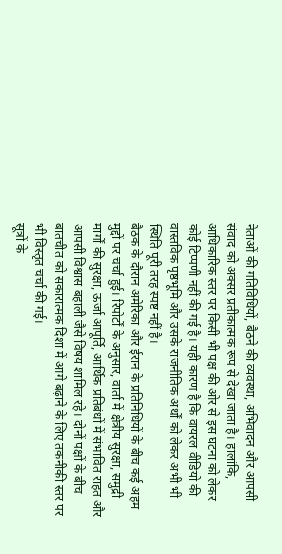नेताओं की गतिविधियों, बैठने की व्यवस्था, अभिवादन और आपसी संवाद को अक्सर प्रतीकात्मक रूप से देखा जाता है। हालांकि, आधिकारिक स्तर पर किसी भी पक्ष की ओर से इस घटना को लेकर कोई टिप्पणी नहीं की गई है। यही कारण है कि वायरल वीडियो की वास्तविक पृष्ठभूमि और उसके राजनीतिक अर्थों को लेकर अभी भी स्थिति पूरी तरह स्पष्ट नहीं है।
बैठक के दौरान अमेरिका और ईरान के प्रतिनिधियों के बीच कई अहम मुद्दों पर चर्चा हुई। रिपोर्टों के अनुसार, वार्ता में क्षेत्रीय सुरक्षा, समुद्री मार्गों की सुरक्षा, ऊर्जा आपूर्ति, आर्थिक प्रतिबंधों में संभावित राहत और आपसी विश्वास बहाली जैसे विषय शामिल रहे। दोनों पक्षों के बीच बातचीत को सकारात्मक दिशा में आगे बढ़ाने के लिए तकनीकी स्तर पर भी विस्तृत चर्चा की गई।
सूत्रों के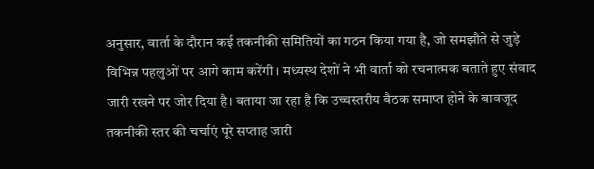अनुसार, वार्ता के दौरान कई तकनीकी समितियों का गठन किया गया है, जो समझौते से जुड़े विभिन्न पहलुओं पर आगे काम करेंगी। मध्यस्थ देशों ने भी वार्ता को रचनात्मक बताते हुए संवाद जारी रखने पर जोर दिया है। बताया जा रहा है कि उच्चस्तरीय बैठक समाप्त होने के बावजूद तकनीकी स्तर की चर्चाएं पूरे सप्ताह जारी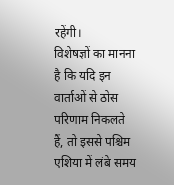रहेंगी।
विशेषज्ञों का मानना है कि यदि इन वार्ताओं से ठोस परिणाम निकलते हैं, तो इससे पश्चिम एशिया में लंबे समय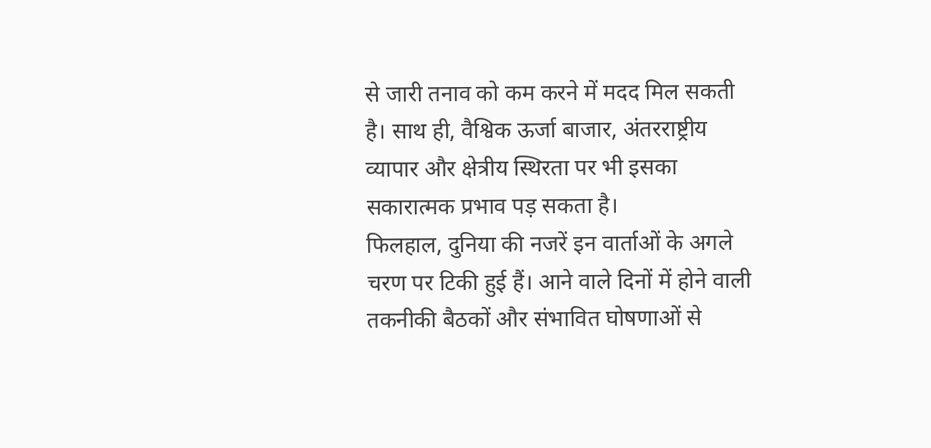से जारी तनाव को कम करने में मदद मिल सकती है। साथ ही, वैश्विक ऊर्जा बाजार, अंतरराष्ट्रीय व्यापार और क्षेत्रीय स्थिरता पर भी इसका सकारात्मक प्रभाव पड़ सकता है।
फिलहाल, दुनिया की नजरें इन वार्ताओं के अगले चरण पर टिकी हुई हैं। आने वाले दिनों में होने वाली तकनीकी बैठकों और संभावित घोषणाओं से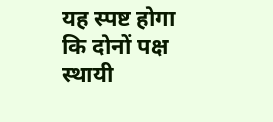यह स्पष्ट होगा कि दोनों पक्ष स्थायी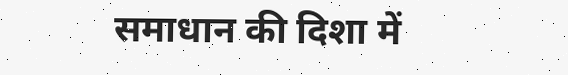समाधान की दिशा में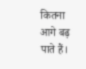कितना आगे बढ़ पाते हैं।